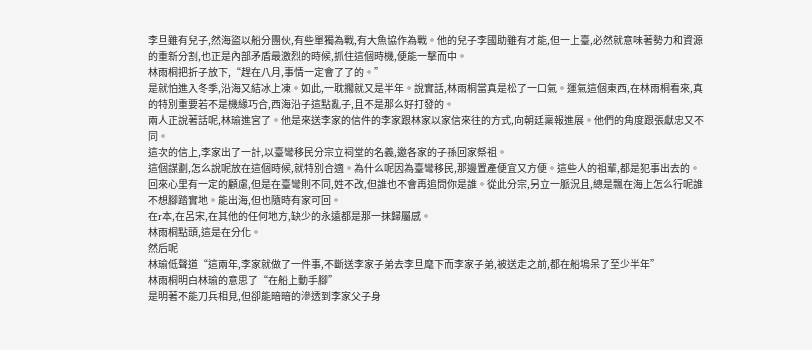李旦雖有兒子,然海盜以船分團伙,有些單獨為戰,有大魚協作為戰。他的兒子李國助雖有才能,但一上臺,必然就意味著勢力和資源的重新分割,也正是內部矛盾最激烈的時候,抓住這個時機,便能一擊而中。
林雨桐把折子放下,“趕在八月,事情一定會了了的。”
是就怕進入冬季,沿海又結冰上凍。如此,一耽擱就又是半年。說實話,林雨桐當真是松了一口氣。運氣這個東西,在林雨桐看來,真的特別重要若不是機緣巧合,西海沿子這點亂子,且不是那么好打發的。
兩人正說著話呢,林瑜進宮了。他是來送李家的信件的李家跟林家以家信來往的方式,向朝廷稟報進展。他們的角度跟張獻忠又不同。
這次的信上,李家出了一計,以臺彎移民分宗立祠堂的名義,邀各家的子孫回家祭祖。
這個謀劃,怎么說呢放在這個時候,就特別合適。為什么呢因為臺彎移民,那邊置產便宜又方便。這些人的祖輩,都是犯事出去的。回來心里有一定的顧慮,但是在臺彎則不同,姓不改,但誰也不會再追問你是誰。從此分宗,另立一脈況且,總是飄在海上怎么行呢誰不想腳踏實地。能出海,但也隨時有家可回。
在r本,在呂宋,在其他的任何地方,缺少的永遠都是那一抹歸屬感。
林雨桐點頭,這是在分化。
然后呢
林瑜低聲道“這兩年,李家就做了一件事,不斷送李家子弟去李旦麾下而李家子弟,被送走之前,都在船塢呆了至少半年”
林雨桐明白林瑜的意思了“在船上動手腳”
是明著不能刀兵相見,但卻能暗暗的滲透到李家父子身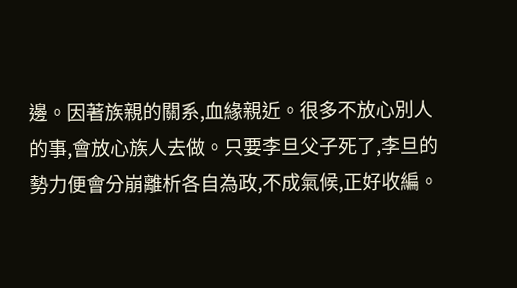邊。因著族親的關系,血緣親近。很多不放心別人的事,會放心族人去做。只要李旦父子死了,李旦的勢力便會分崩離析各自為政,不成氣候,正好收編。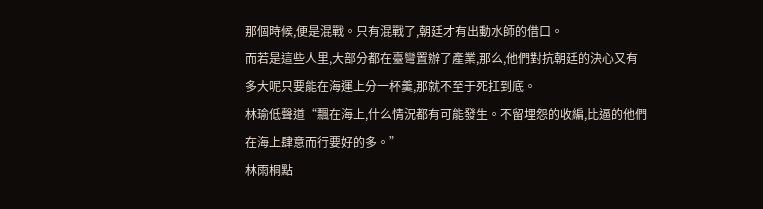那個時候,便是混戰。只有混戰了,朝廷才有出動水師的借口。
而若是這些人里,大部分都在臺彎置辦了產業,那么,他們對抗朝廷的決心又有多大呢只要能在海運上分一杯羹,那就不至于死扛到底。
林瑜低聲道“飄在海上,什么情況都有可能發生。不留埋怨的收編,比逼的他們在海上肆意而行要好的多。”
林雨桐點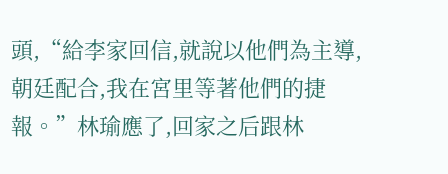頭,“給李家回信,就說以他們為主導,朝廷配合,我在宮里等著他們的捷報。”林瑜應了,回家之后跟林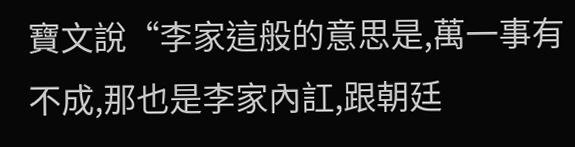寶文說“李家這般的意思是,萬一事有不成,那也是李家內訌,跟朝廷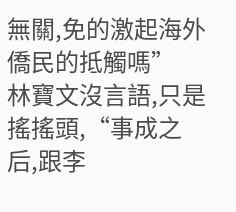無關,免的激起海外僑民的抵觸嗎”
林寶文沒言語,只是搖搖頭,“事成之后,跟李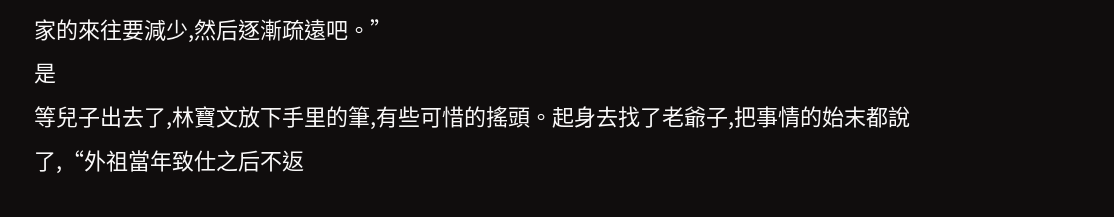家的來往要減少,然后逐漸疏遠吧。”
是
等兒子出去了,林寶文放下手里的筆,有些可惜的搖頭。起身去找了老爺子,把事情的始末都說了,“外祖當年致仕之后不返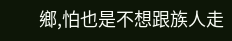鄉,怕也是不想跟族人走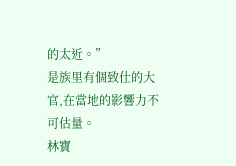的太近。”
是族里有個致仕的大官,在當地的影響力不可估量。
林寶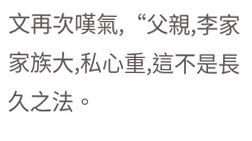文再次嘆氣,“父親,李家家族大,私心重,這不是長久之法。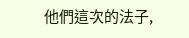他們這次的法子,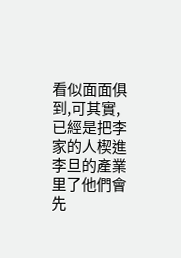看似面面俱到,可其實,已經是把李家的人楔進李旦的產業里了他們會先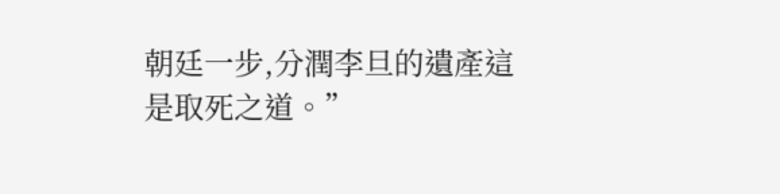朝廷一步,分潤李旦的遺產這是取死之道。”